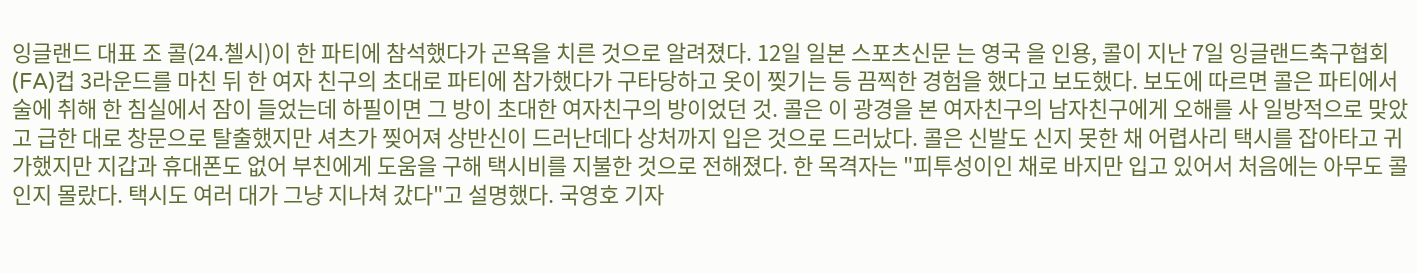잉글랜드 대표 조 콜(24.첼시)이 한 파티에 참석했다가 곤욕을 치른 것으로 알려졌다. 12일 일본 스포츠신문 는 영국 을 인용, 콜이 지난 7일 잉글랜드축구협회(FA)컵 3라운드를 마친 뒤 한 여자 친구의 초대로 파티에 참가했다가 구타당하고 옷이 찢기는 등 끔찍한 경험을 했다고 보도했다. 보도에 따르면 콜은 파티에서 술에 취해 한 침실에서 잠이 들었는데 하필이면 그 방이 초대한 여자친구의 방이었던 것. 콜은 이 광경을 본 여자친구의 남자친구에게 오해를 사 일방적으로 맞았고 급한 대로 창문으로 탈출했지만 셔츠가 찢어져 상반신이 드러난데다 상처까지 입은 것으로 드러났다. 콜은 신발도 신지 못한 채 어렵사리 택시를 잡아타고 귀가했지만 지갑과 휴대폰도 없어 부친에게 도움을 구해 택시비를 지불한 것으로 전해졌다. 한 목격자는 "피투성이인 채로 바지만 입고 있어서 처음에는 아무도 콜인지 몰랐다. 택시도 여러 대가 그냥 지나쳐 갔다"고 설명했다. 국영호 기자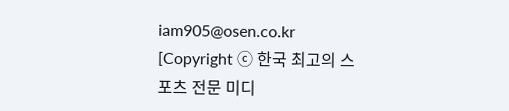iam905@osen.co.kr [Copyright ⓒ 한국 최고의 스포츠 전문 미디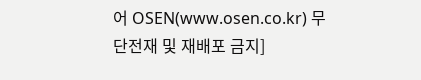어 OSEN(www.osen.co.kr) 무단전재 및 재배포 금지]